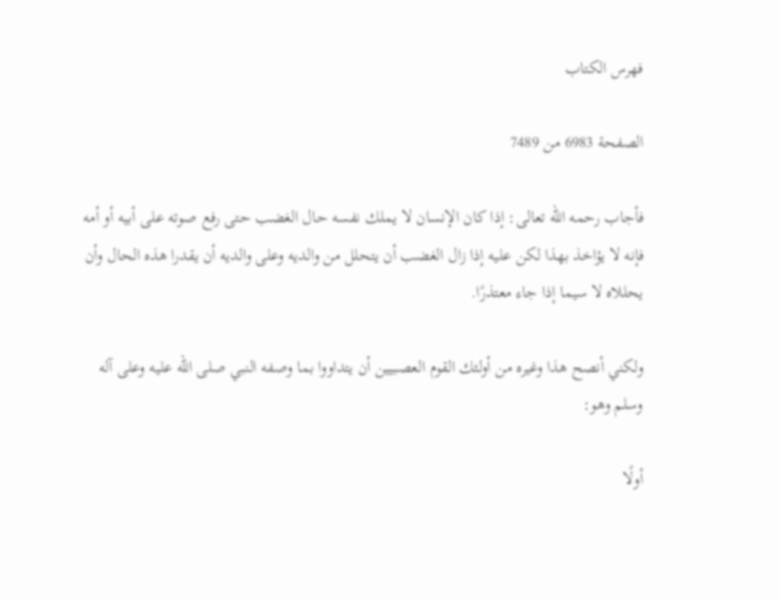فهرس الكتاب

الصفحة 6983 من 7489

فأجاب رحمه الله تعالى: إذا كان الإنسان لا يملك نفسه حال الغضب حتى رفع صوته على أبيه أو أمه فإنه لا يؤاخذ بهذا لكن عليه إذا زال الغضب أن يتحلل من والديه وعلى والديه أن يقدرا هذه الحال وأن يحللاه لا سيما إذا جاء معتذرًا.

ولكني أنصح هذا وغيره من أولئك القوم العصبيين أن يتداووا بما وصفه النبي صلى الله عليه وعلى آله وسلم وهو:

أولًا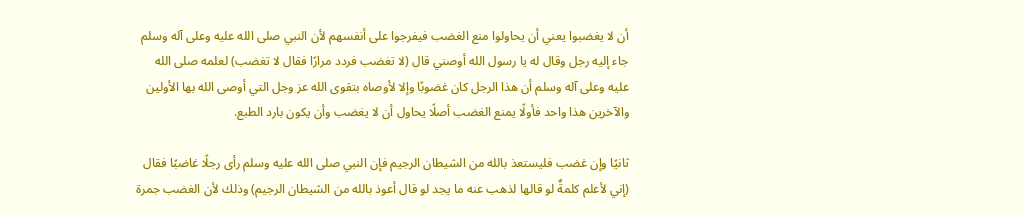أن لا يغضبوا يعني أن يحاولوا منع الغضب فيفرجوا على أنفسهم لأن النبي صلى الله عليه وعلى آله وسلم جاء إليه رجل وقال له يا رسول الله أوصني قال (لا تغضب فردد مرارًا فقال لا تغضب) لعلمه صلى الله عليه وعلى آله وسلم أن هذا الرجل كان غضوبًا وإلا لأوصاه بتقوى الله عز وجل التي أوصى الله بها الأولين والآخرين هذا واحد فأولًا يمنع الغضب أصلًا يحاول أن لا يغضب وأن يكون بارد الطبع.

ثانيًا وإن غضب فليستعذ بالله من الشيطان الرجيم فإن النبي صلى الله عليه وسلم رأى رجلًا غاضبًا فقال (إني لأعلم كلمةٌ لو قالها لذهب عنه ما يجد لو قال أعوذ بالله من الشيطان الرجيم) وذلك لأن الغضب جمرة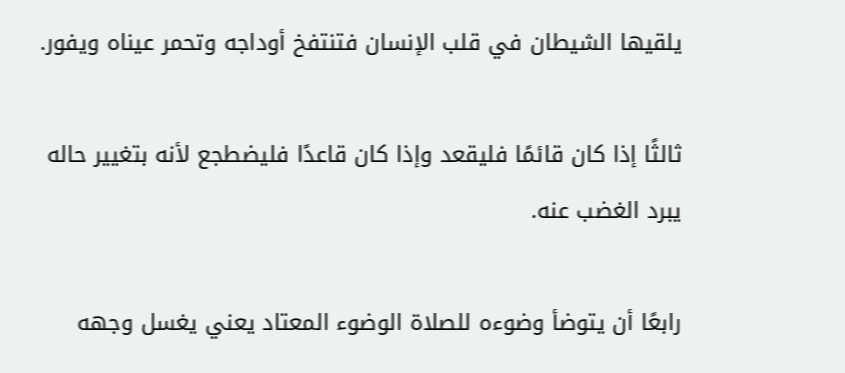يلقيها الشيطان في قلب الإنسان فتنتفخ أوداجه وتحمر عيناه ويفور.

ثالثًا إذا كان قائمًا فليقعد وإذا كان قاعدًا فليضطجع لأنه بتغيير حاله يبرد الغضب عنه.

رابعًا أن يتوضأ وضوءه للصلاة الوضوء المعتاد يعني يغسل وجهه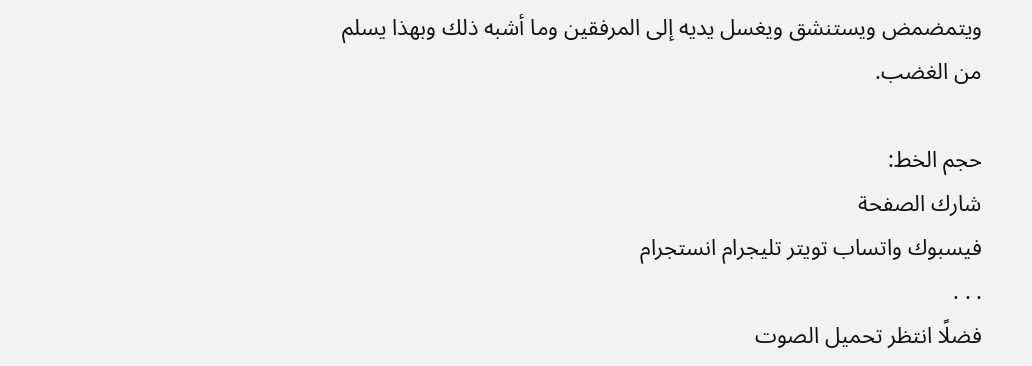ويتمضمض ويستنشق ويغسل يديه إلى المرفقين وما أشبه ذلك وبهذا يسلم من الغضب.

حجم الخط:
شارك الصفحة
فيسبوك واتساب تويتر تليجرام انستجرام
. . .
فضلًا انتظر تحميل الصوت